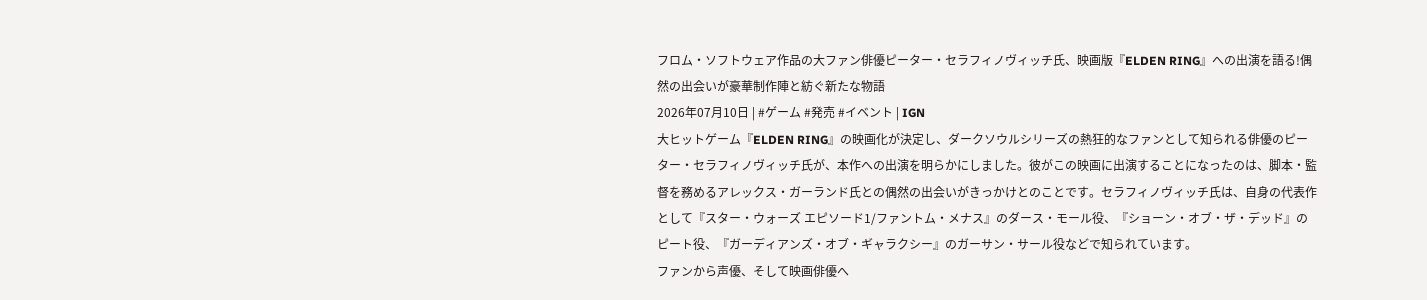フロム・ソフトウェア作品の大ファン俳優ピーター・セラフィノヴィッチ氏、映画版『ELDEN RING』への出演を語る!偶然の出会いが豪華制作陣と紡ぐ新たな物語
2026年07月10日 | #ゲーム #発売 #イベント | IGN
大ヒットゲーム『ELDEN RING』の映画化が決定し、ダークソウルシリーズの熱狂的なファンとして知られる俳優のピーター・セラフィノヴィッチ氏が、本作への出演を明らかにしました。彼がこの映画に出演することになったのは、脚本・監督を務めるアレックス・ガーランド氏との偶然の出会いがきっかけとのことです。セラフィノヴィッチ氏は、自身の代表作として『スター・ウォーズ エピソード1/ファントム・メナス』のダース・モール役、『ショーン・オブ・ザ・デッド』のピート役、『ガーディアンズ・オブ・ギャラクシー』のガーサン・サール役などで知られています。
ファンから声優、そして映画俳優へ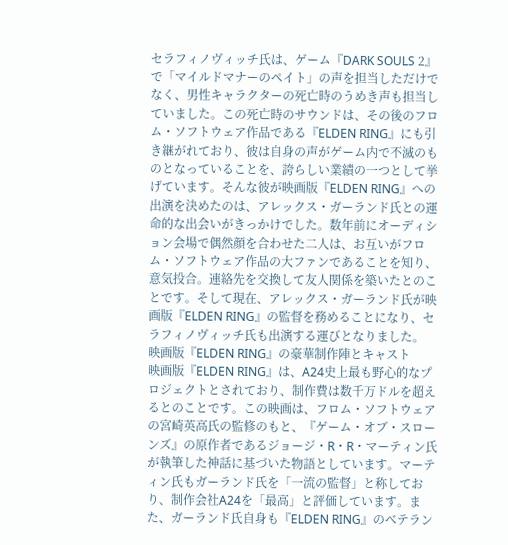セラフィノヴィッチ氏は、ゲーム『DARK SOULS 2』で「マイルドマナーのペイト」の声を担当しただけでなく、男性キャラクターの死亡時のうめき声も担当していました。この死亡時のサウンドは、その後のフロム・ソフトウェア作品である『ELDEN RING』にも引き継がれており、彼は自身の声がゲーム内で不滅のものとなっていることを、誇らしい業績の一つとして挙げています。そんな彼が映画版『ELDEN RING』への出演を決めたのは、アレックス・ガーランド氏との運命的な出会いがきっかけでした。数年前にオーディション会場で偶然顔を合わせた二人は、お互いがフロム・ソフトウェア作品の大ファンであることを知り、意気投合。連絡先を交換して友人関係を築いたとのことです。そして現在、アレックス・ガーランド氏が映画版『ELDEN RING』の監督を務めることになり、セラフィノヴィッチ氏も出演する運びとなりました。
映画版『ELDEN RING』の豪華制作陣とキャスト
映画版『ELDEN RING』は、A24史上最も野心的なプロジェクトとされており、制作費は数千万ドルを超えるとのことです。この映画は、フロム・ソフトウェアの宮崎英高氏の監修のもと、『ゲーム・オブ・スローンズ』の原作者であるジョージ・R・R・マーティン氏が執筆した神話に基づいた物語としています。マーティン氏もガーランド氏を「一流の監督」と称しており、制作会社A24を「最高」と評価しています。また、ガーランド氏自身も『ELDEN RING』のベテラン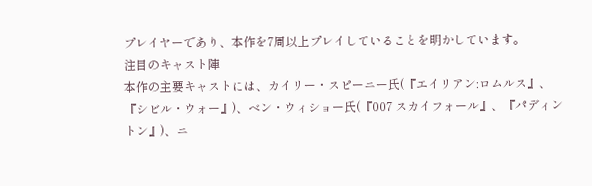プレイヤーであり、本作を7周以上プレイしていることを明かしています。
注目のキャスト陣
本作の主要キャストには、カイリー・スピーニー氏(『エイリアン:ロムルス』、『シビル・ウォー』)、ベン・ウィショー氏(『007 スカイフォール』、『パディントン』)、ニ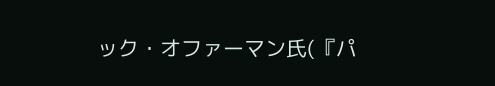ック・オファーマン氏(『パ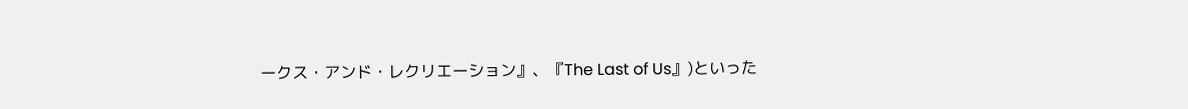ークス・アンド・レクリエーション』、『The Last of Us』)といった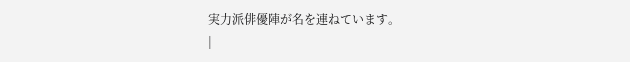実力派俳優陣が名を連ねています。
|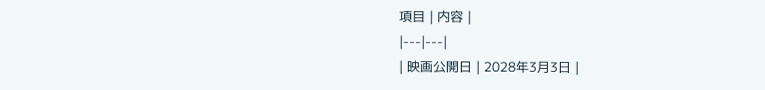項目 | 内容 |
|---|---|
| 映画公開日 | 2028年3月3日 |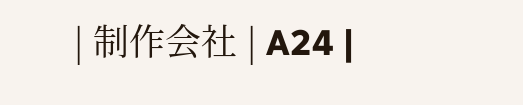| 制作会社 | A24 |